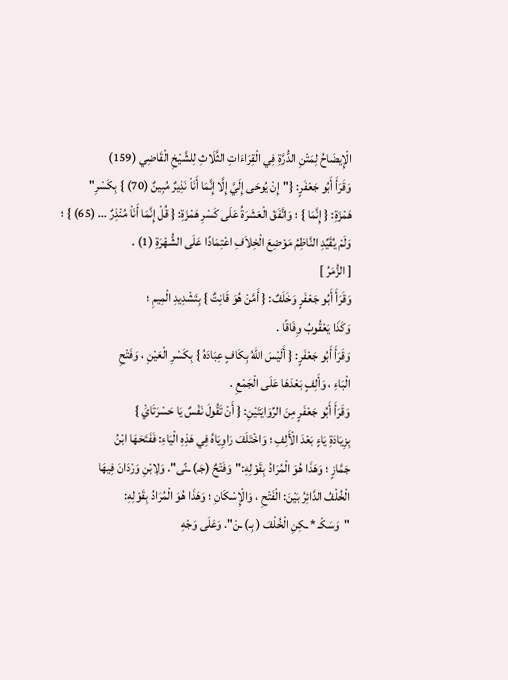الْإِيضَاحُ لِمَتْنِ الدُّرَّةِ فِي الْقِرَاءَاتِ الثَّلَاثِ لِلشَّيْخِ الْقَاضِي (159)
وَقَرَأَ أَبُو جَعْفَرٍ: {"إِنْ يُوحَى إِلَيَّ إِلَّا إِنَّمَا أَنَاْ نَذِيرٌ مُبِينٌ (70) } بِكَسْرِ"
هَمْزَةِ: { إِنَّمَا } ؛ وَاتَّفَقَ الْعَشَرَةُ عَلَى كَسْرِ هَمْزَةِ: { قُلْ إِنَّمَا أَنَاْ مُنْذِرٌ ... (65) } ؛
وَلَمْ يُقَيِّدِ النَّاظِمُ مَوْضِعَ الْخِلاَفِ اعْتِمَادًا عَلَى الشُّهْرَةِ (1) .
[ الزُّمَرُ ]
وَقَرَأَ أَبُو جَعْفَرٍ وَخَلَفٌ: { أَمَّنْ هُوَ قَانِتٌ } بِتَشْدِيدِ الْمِيمِ ؛
وَكَذَا يَعْقُوبُ وِفَاقًا .
وَقَرَأَ أَبُو جَعْفَرٍ: { أَلَيْسَ اللهُ بِكَافٍ عِبَادَهُ } بِكَسْرِ الْعَيْنِ ، وَفَتْحِ
الْبَاءِ ، وَأَلِفٍ بَعْدَهَا عَلَى الْجَمْعِ .
وَقَرَأَ أَبُو جَعْفَرٍ مِنَ الرِّوَايَتَيْنِ: { أَنْ تَقُولَ نَفْسٌ يَا حَسْرَتَايَْ }
بِزِيَادَةِ يَاءٍ بَعْدَ الْأَلِفِ ؛ وَاخْتَلَفَ رَاوِيَاهُ فِي هَذِهِ الْيَاءِ: فَفَتَحَهَا ابْنُ
جَمَّازٍ ؛ وَهَذَا هُوَ الْمُرَادُ بِقَوْلِهِ:"وَفَتْحٌ (جَـ) ـنًى". وَلِابْنِ وَرْدَانَ فِيهَا
الْخُلْفُ الدَّائِرُ بَيْنَ: الْفَتْحِ ، وَالْإِسْكَانِ ؛ وَهَذَا هُوَ الْمُرَادُ بِقَوْلِهِ:
"وَسَكْـ * ـكِنِ الْخُلْفَ ( بِـ) ـنْ". وَعَلَى وَجْهِ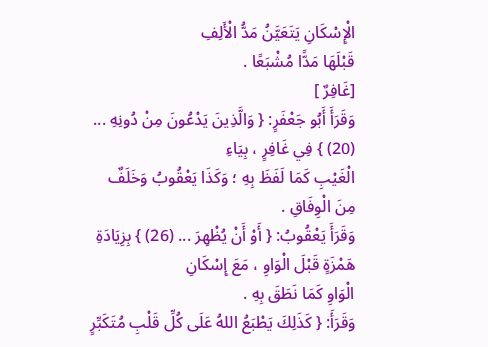الْإِسْكَانِ يَتَعَيَّنُ مَدُّ الْأَلِفِ
قَبْلَهَا مَدًّا مُشْبَعًا .
[غَافِرٌ ]
وَقَرَأَ أَبُو جَعْفَرٍ: { وَالَّذِينَ يَدْعُونَ مِنْ دُونِهِ ... (20) } فِي غَافِرٍ ، بِيَاءِ
الْغَيْبِ كَمَا لَفَظَ بِهِ ؛ وَكَذَا يَعْقُوبُ وَخَلَفٌ مِنَ الْوِفَاقِ .
وَقَرَأَ يَعْقُوبُ: { أَوْ أَنْ يُظْهِرَ ... (26) } بِزِيَادَةِ هَمْزَةٍ قَبْلَ الْوَاوِ ، مَعَ إِسْكَانِ
الْوَاوِ كَمَا نَطَقَ بِهِ .
وَقَرَأَ: { كَذَلِكَ يَطْبَعُ اللهُ عَلَى كُلِّ قَلْبِ مُتَكَبِّرٍ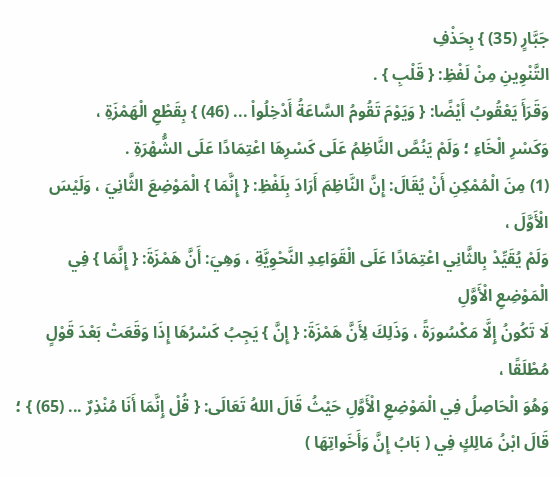جَبَّارٍ (35) } بِحَذْفِ
التَّنْوِينِ مِنْ لَفْظِ: { قَلْبِ } .
وَقَرَأَ يَعْقُوبُ أَيْضًا: { وَيَوْمَ تَقُومُ السَّاعَةُ أَدْخِلُواْ ... (46) } بِقَطْعِ الْهَمْزَةِ ،
وَكَسْرِ الْخَاءِ ؛ وَلَمْ يَنُصَّ النَّاظِمُ عَلَى كَسْرِهَا اعْتِمَادًا عَلَى الشُّهْرَةِ .
(1) مِنَ الْمُمْكِنِ أَنْ يُقَالَ: إِنَّ النَّاظِمَ أَرَادَ بِلَفْظِ: { إِنَّمَا } الْمَوْضِعَ الثَّانِيَ ، وَلَيْسَ الْأَوَّلَ ،
وَلَمْ يُقَيِّدْ بِالثَّانِي اعْتِمَادًا عَلَى الْقَوَاعِدِ النَّحْوِيَّةِ ، وَهِيَ: أَنَّ هَمْزَةَ: { إِنَّمَا } فِي الْمَوْضِعِ الْأَوَّلِ
لَا تَكُونُ إِلَّا مَكْسُورَةً ، وَذَلِكَ لِأَنَّ هَمْزَةَ: { إِنَّ } يَجِبُ كَسْرُهَا إِذَا وَقَعَتْ بَعْدَ قَوْلٍ مُطْلَقًا ،
وَهُوَ الْحَاصِلُ فِي الْمَوْضِعِ الْأَوَّلِ حَيْثُ قَالَ اللهُ تَعَالَى: { قُلْ إِنَّمَا أَنَا مُنْذِرٌ ... (65) } ؛
قَالَ ابْنُ مَالِكٍ فِي ( بَابُ إِنَّ وَأَخَواتِهَا )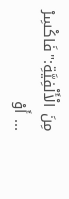مِنَ الْأَلْفِيَّةِ:"فَاكْسِرْ ... أَوْ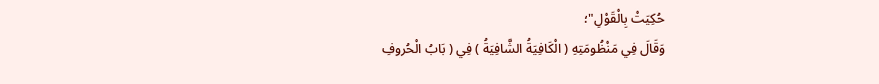حُكِيَتْ بِالْقَوْلِ"؛
وَقَالَ فِي مَنْظُومَتِهِ ( الْكَافِيَةُ الشَّافِيَةُ ) فِي ( بَابُ الْحُروفِ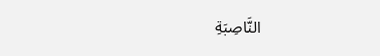النَّاصِبَةِ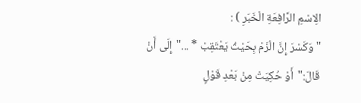الِاسْمِ الرَّافِعَةِ الْخَبَرِ ) :
"وَكَسْرَ إِنَّ الْزَمْ بِحَيْثُ يَعْتَقِبْ * ..."إِلَى أَنْ قَالَ:"أَوْ حُكِيَتْ مِنْ بَعْدِ قَوْلٍ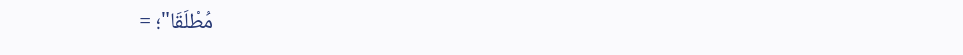مُطْلَقَا"؛ =